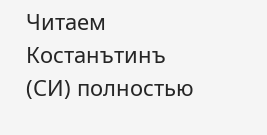Читаем Костанътинъ (СИ) полностью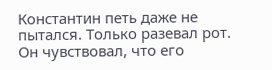Константин петь даже не пытался. Только разевал рот. Он чувствовал, что его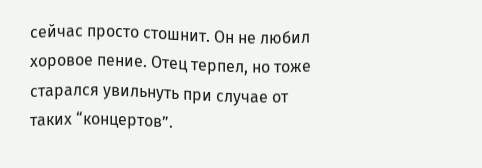сейчас просто стошнит. Он не любил хоровое пение. Отец терпел, но тоже старался увильнуть при случае от таких “концертов”.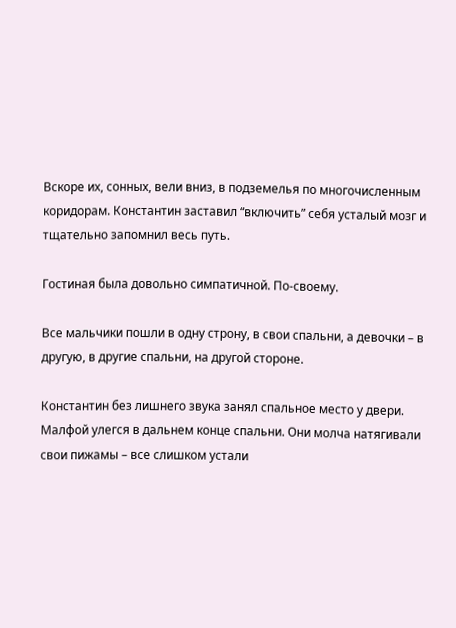Вскоре их, сонных, вели вниз, в подземелья по многочисленным коридорам. Константин заставил “включить” себя усталый мозг и тщательно запомнил весь путь.

Гостиная была довольно симпатичной. По-своему.

Все мальчики пошли в одну строну, в свои спальни, а девочки – в другую, в другие спальни, на другой стороне.

Константин без лишнего звука занял спальное место у двери. Малфой улегся в дальнем конце спальни. Они молча натягивали свои пижамы – все слишком устали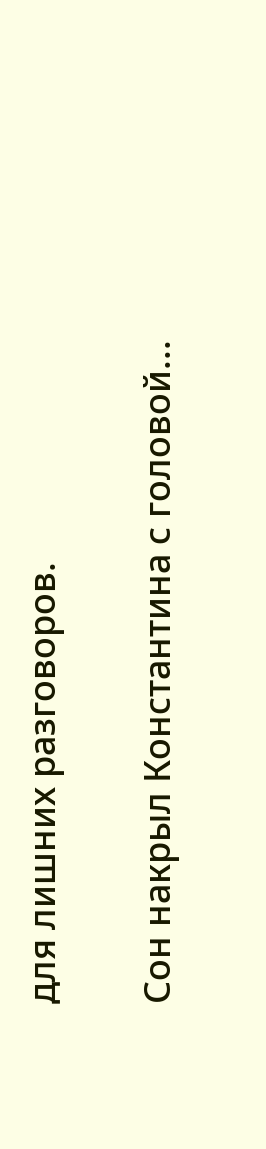для лишних разговоров.

Сон накрыл Константина с головой...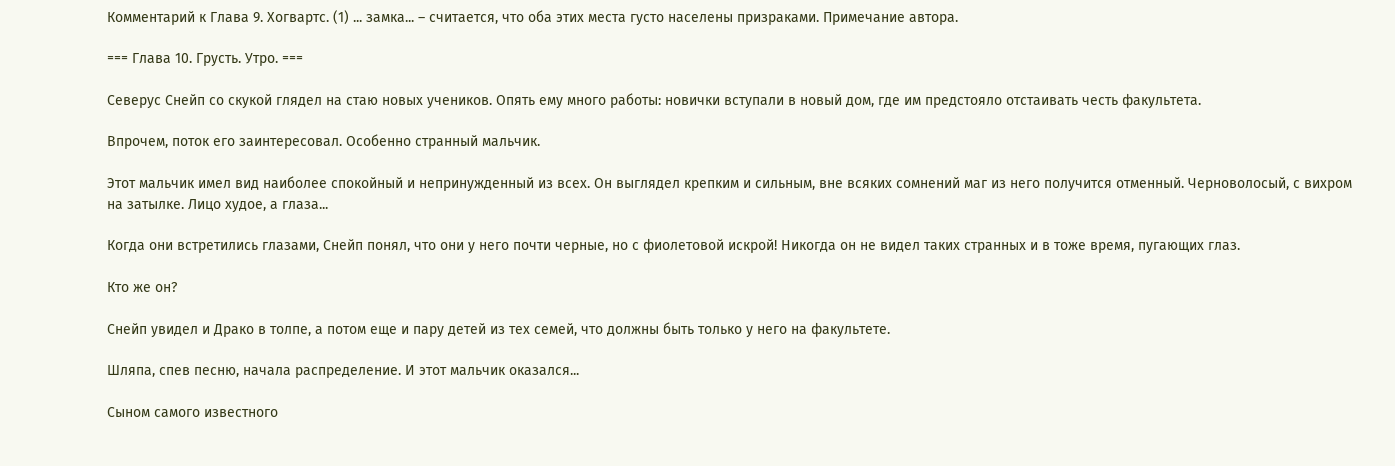Комментарий к Глава 9. Хогвартс. (1) ... замка... – считается, что оба этих места густо населены призраками. Примечание автора.

=== Глава 10. Грусть. Утро. ===

Северус Снейп со скукой глядел на стаю новых учеников. Опять ему много работы: новички вступали в новый дом, где им предстояло отстаивать честь факультета.

Впрочем, поток его заинтересовал. Особенно странный мальчик.

Этот мальчик имел вид наиболее спокойный и непринужденный из всех. Он выглядел крепким и сильным, вне всяких сомнений маг из него получится отменный. Черноволосый, с вихром на затылке. Лицо худое, а глаза...

Когда они встретились глазами, Снейп понял, что они у него почти черные, но с фиолетовой искрой! Никогда он не видел таких странных и в тоже время, пугающих глаз.

Кто же он?

Снейп увидел и Драко в толпе, а потом еще и пару детей из тех семей, что должны быть только у него на факультете.

Шляпа, спев песню, начала распределение. И этот мальчик оказался...

Сыном самого известного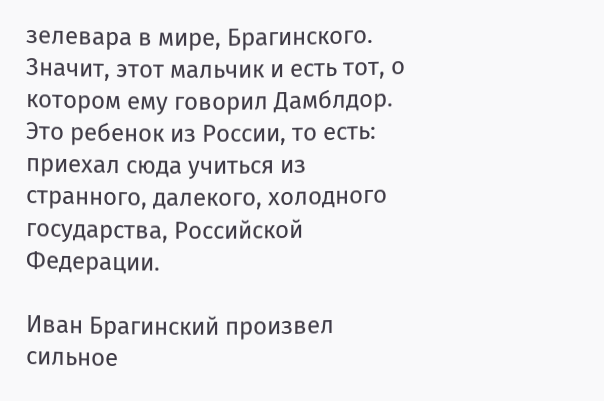зелевара в мире, Брагинского. Значит, этот мальчик и есть тот, о котором ему говорил Дамблдор. Это ребенок из России, то есть: приехал сюда учиться из странного, далекого, холодного государства, Российской Федерации.

Иван Брагинский произвел сильное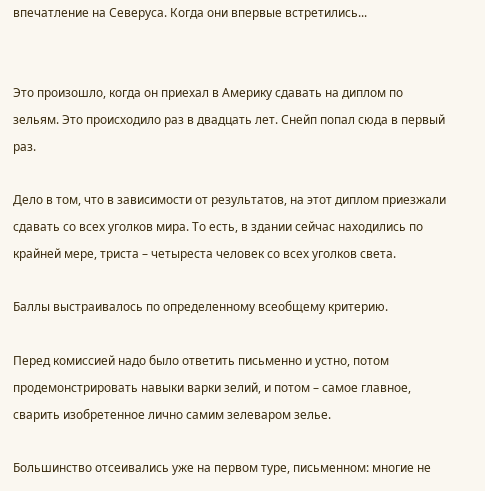впечатление на Северуса. Когда они впервые встретились...


Это произошло, когда он приехал в Америку сдавать на диплом по зельям. Это происходило раз в двадцать лет. Снейп попал сюда в первый раз.

Дело в том, что в зависимости от результатов, на этот диплом приезжали сдавать со всех уголков мира. То есть, в здании сейчас находились по крайней мере, триста – четыреста человек со всех уголков света.

Баллы выстраивалось по определенному всеобщему критерию.

Перед комиссией надо было ответить письменно и устно, потом продемонстрировать навыки варки зелий, и потом – самое главное, сварить изобретенное лично самим зелеваром зелье.

Большинство отсеивались уже на первом туре, письменном: многие не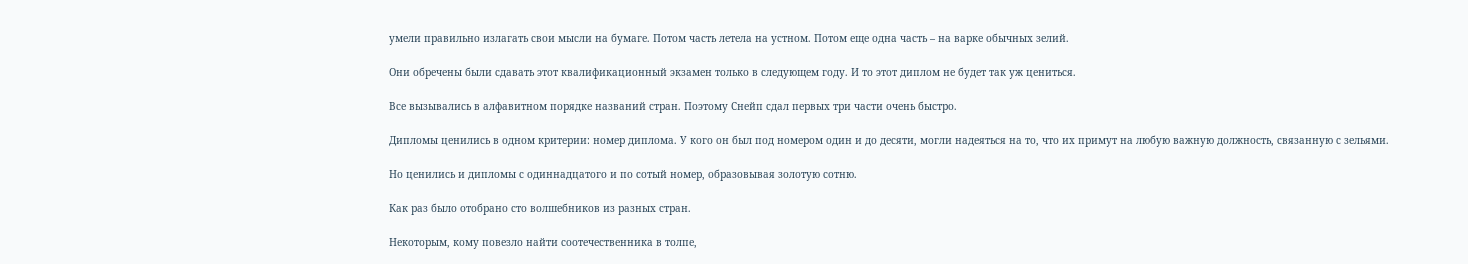умели правильно излагать свои мысли на бумаге. Потом часть летела на устном. Потом еще одна часть – на варке обычных зелий.

Они обречены были сдавать этот квалификационный экзамен только в следующем году. И то этот диплом не будет так уж цениться.

Все вызывались в алфавитном порядке названий стран. Поэтому Снейп сдал первых три части очень быстро.

Дипломы ценились в одном критерии: номер диплома. У кого он был под номером один и до десяти, могли надеяться на то, что их примут на любую важную должность, связанную с зельями.

Но ценились и дипломы с одиннадцатого и по сотый номер, образовывая золотую сотню.

Как раз было отобрано сто волшебников из разных стран.

Некоторым, кому повезло найти соотечественника в толпе,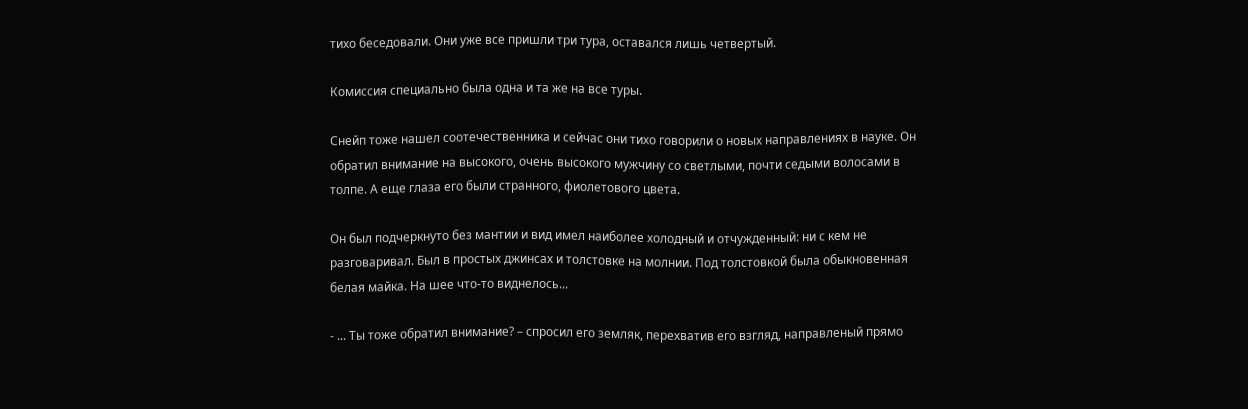тихо беседовали. Они уже все пришли три тура, оставался лишь четвертый.

Комиссия специально была одна и та же на все туры.

Снейп тоже нашел соотечественника и сейчас они тихо говорили о новых направлениях в науке. Он обратил внимание на высокого, очень высокого мужчину со светлыми, почти седыми волосами в толпе. А еще глаза его были странного, фиолетового цвета.

Он был подчеркнуто без мантии и вид имел наиболее холодный и отчужденный: ни с кем не разговаривал. Был в простых джинсах и толстовке на молнии. Под толстовкой была обыкновенная белая майка. На шее что-то виднелось...

- ... Ты тоже обратил внимание? – спросил его земляк, перехватив его взгляд, направленый прямо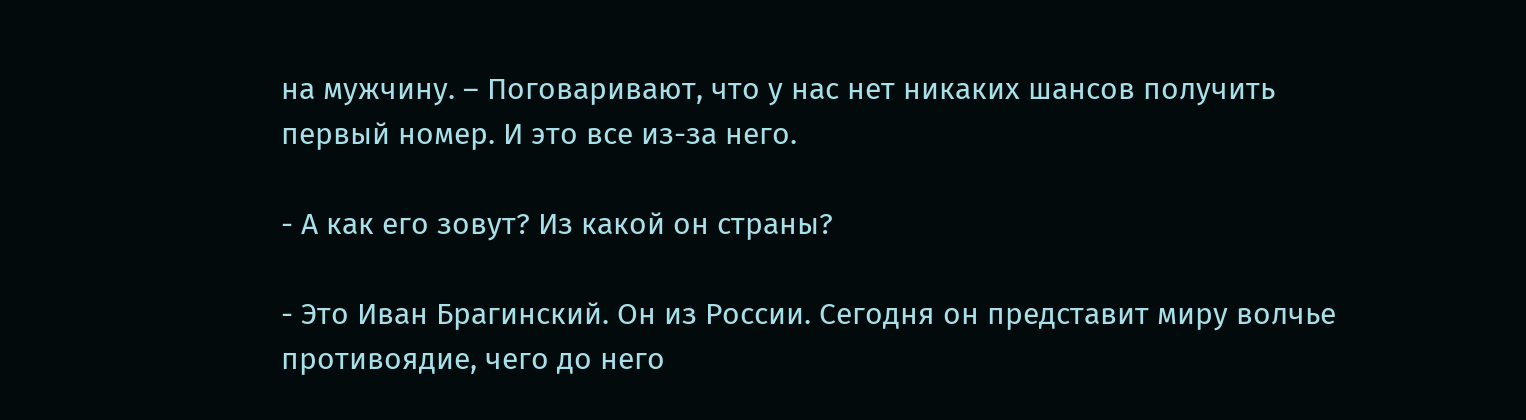на мужчину. – Поговаривают, что у нас нет никаких шансов получить первый номер. И это все из-за него.

- А как его зовут? Из какой он страны?

- Это Иван Брагинский. Он из России. Сегодня он представит миру волчье противоядие, чего до него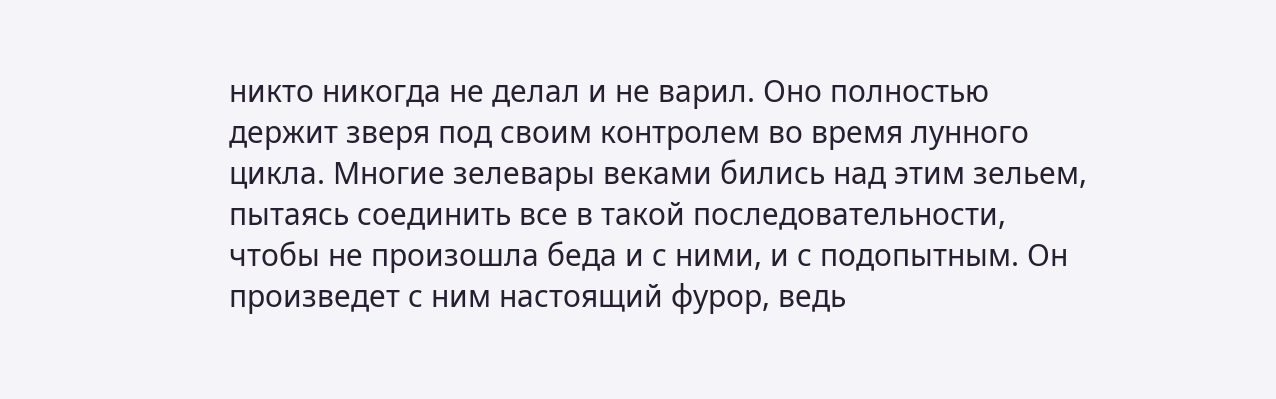никто никогда не делал и не варил. Оно полностью держит зверя под своим контролем во время лунного цикла. Многие зелевары веками бились над этим зельем, пытаясь соединить все в такой последовательности, чтобы не произошла беда и с ними, и с подопытным. Он произведет с ним настоящий фурор, ведь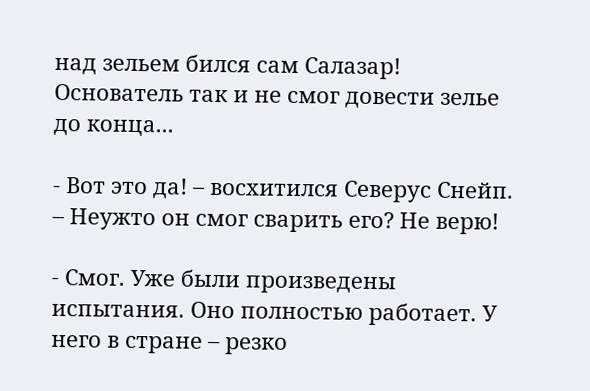над зельем бился сам Салазар! Основатель так и не смог довести зелье до конца...

- Вот это да! – восхитился Северус Снейп. – Неужто он смог сварить его? Не верю!

- Смог. Уже были произведены испытания. Оно полностью работает. У него в стране – резко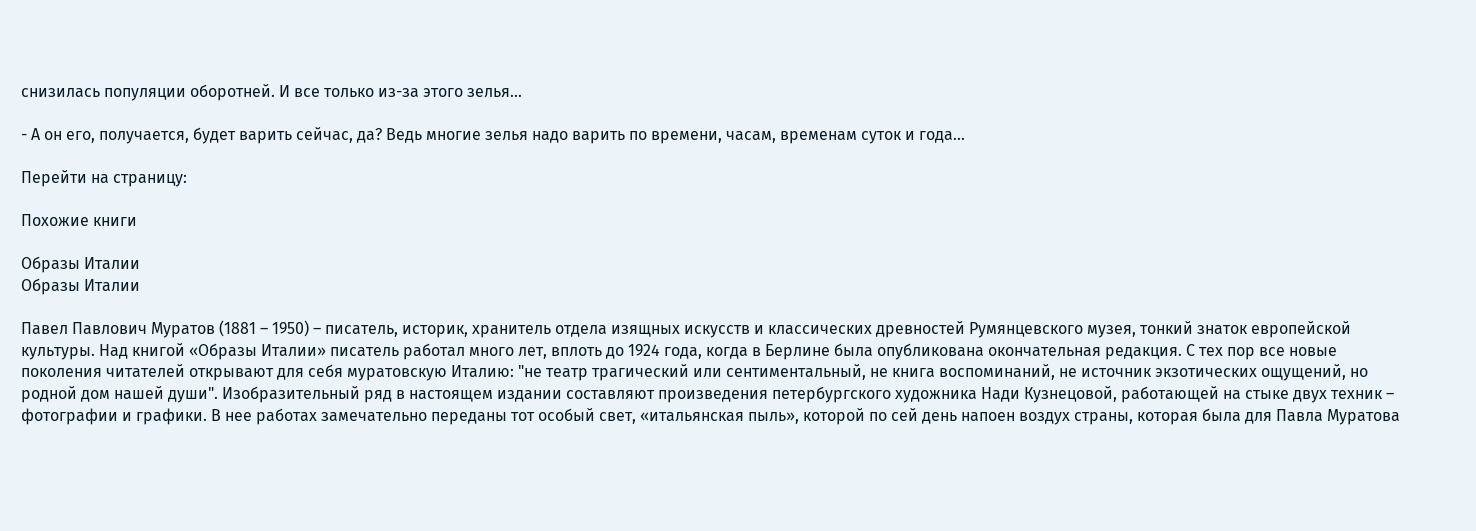снизилась популяции оборотней. И все только из-за этого зелья...

- А он его, получается, будет варить сейчас, да? Ведь многие зелья надо варить по времени, часам, временам суток и года...

Перейти на страницу:

Похожие книги

Образы Италии
Образы Италии

Павел Павлович Муратов (1881 – 1950) – писатель, историк, хранитель отдела изящных искусств и классических древностей Румянцевского музея, тонкий знаток европейской культуры. Над книгой «Образы Италии» писатель работал много лет, вплоть до 1924 года, когда в Берлине была опубликована окончательная редакция. С тех пор все новые поколения читателей открывают для себя муратовскую Италию: "не театр трагический или сентиментальный, не книга воспоминаний, не источник экзотических ощущений, но родной дом нашей души". Изобразительный ряд в настоящем издании составляют произведения петербургского художника Нади Кузнецовой, работающей на стыке двух техник – фотографии и графики. В нее работах замечательно переданы тот особый свет, «итальянская пыль», которой по сей день напоен воздух страны, которая была для Павла Муратова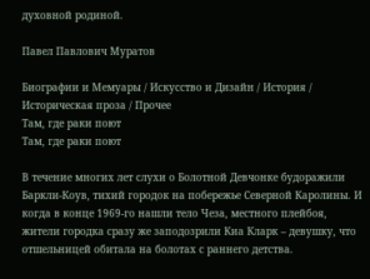духовной родиной.

Павел Павлович Муратов

Биографии и Мемуары / Искусство и Дизайн / История / Историческая проза / Прочее
Там, где раки поют
Там, где раки поют

В течение многих лет слухи о Болотной Девчонке будоражили Баркли-Коув, тихий городок на побережье Северной Каролины. И когда в конце 1969-го нашли тело Чеза, местного плейбоя, жители городка сразу же заподозрили Киа Кларк – девушку, что отшельницей обитала на болотах с раннего детства.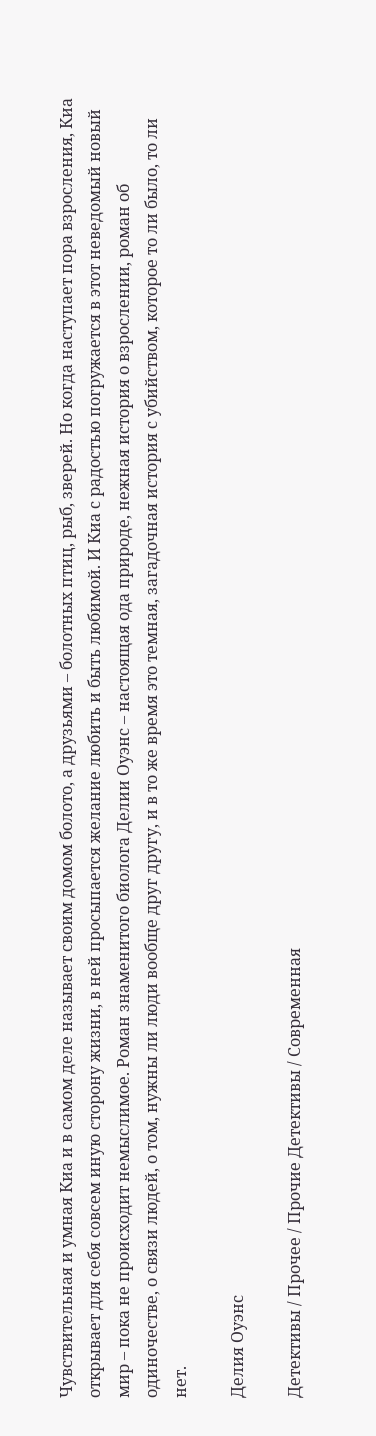Чувствительная и умная Киа и в самом деле называет своим домом болото, а друзьями – болотных птиц, рыб, зверей. Но когда наступает пора взросления, Киа открывает для себя совсем иную сторону жизни, в ней просыпается желание любить и быть любимой. И Киа с радостью погружается в этот неведомый новый мир – пока не происходит немыслимое. Роман знаменитого биолога Делии Оуэнс – настоящая ода природе, нежная история о взрослении, роман об одиночестве, о связи людей, о том, нужны ли люди вообще друг другу, и в то же время это темная, загадочная история с убийством, которое то ли было, то ли нет.

Делия Оуэнс

Детективы / Прочее / Прочие Детективы / Современная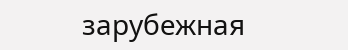зарубежная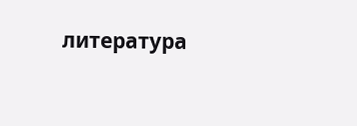литература